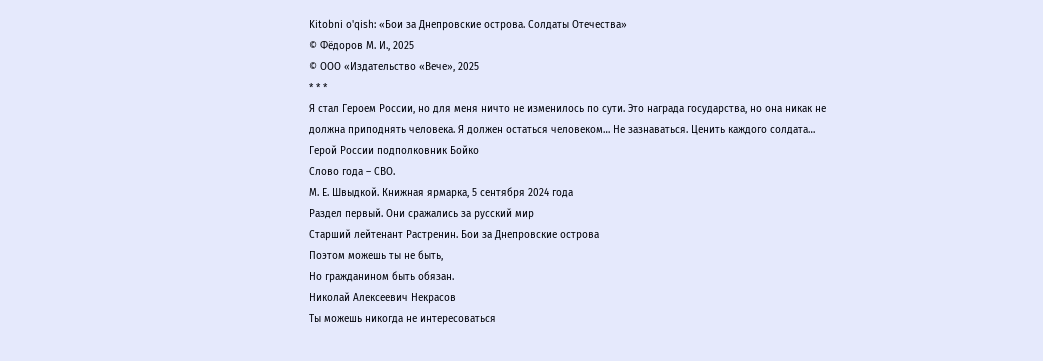Kitobni o'qish: «Бои за Днепровские острова. Солдаты Отечества»
© Фёдоров М. И., 2025
© ООО «Издательство «Вече», 2025
* * *
Я стал Героем России, но для меня ничто не изменилось по сути. Это награда государства, но она никак не должна приподнять человека. Я должен остаться человеком… Не зазнаваться. Ценить каждого солдата…
Герой России подполковник Бойко
Слово года – СВО.
М. Е. Швыдкой. Книжная ярмарка, 5 сентября 2024 года
Раздел первый. Они сражались за русский мир
Старший лейтенант Растренин. Бои за Днепровские острова
Поэтом можешь ты не быть,
Но гражданином быть обязан.
Николай Алексеевич Некрасов
Ты можешь никогда не интересоваться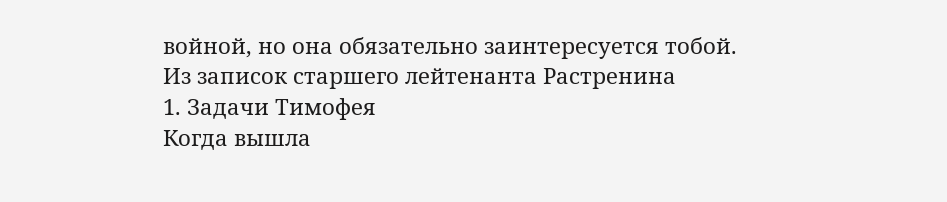войной, но она обязательно заинтересуется тобой.
Из записок старшего лейтенанта Растренина
1. Задачи Тимофея
Когда вышла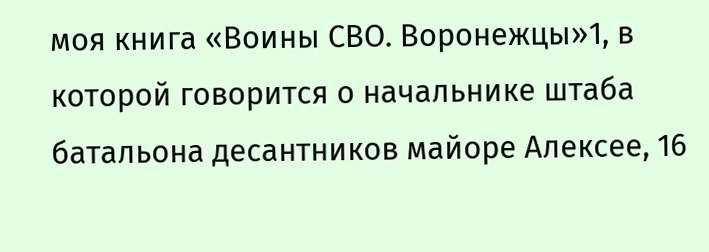моя книга «Воины СВО. Воронежцы»1, в которой говорится о начальнике штаба батальона десантников майоре Алексее, 16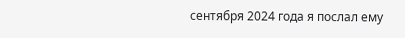сентября 2024 года я послал ему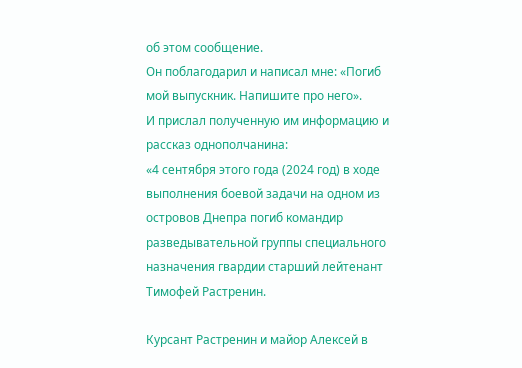об этом сообщение.
Он поблагодарил и написал мне: «Погиб мой выпускник. Напишите про него».
И прислал полученную им информацию и рассказ однополчанина:
«4 сентября этого года (2024 год) в ходе выполнения боевой задачи на одном из островов Днепра погиб командир разведывательной группы специального назначения гвардии старший лейтенант Тимофей Растренин.

Курсант Растренин и майор Алексей в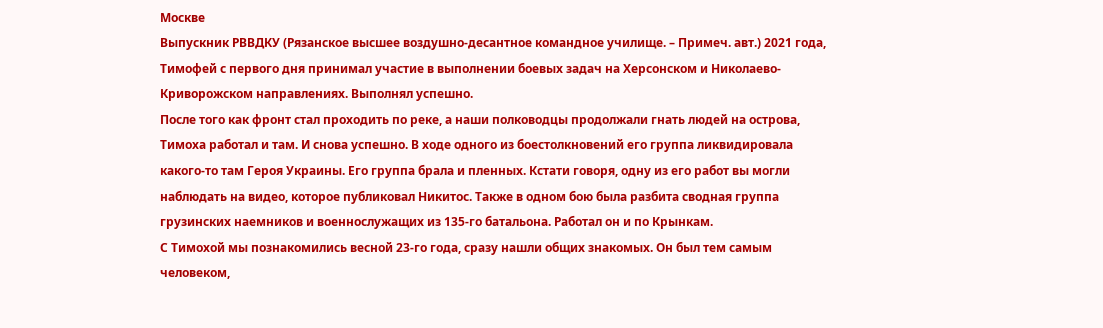Москве
Выпускник РВВДКУ (Рязанское высшее воздушно-десантное командное училище. – Примеч. авт.) 2021 года, Тимофей с первого дня принимал участие в выполнении боевых задач на Херсонском и Николаево-Криворожском направлениях. Выполнял успешно.
После того как фронт стал проходить по реке, а наши полководцы продолжали гнать людей на острова, Тимоха работал и там. И снова успешно. В ходе одного из боестолкновений его группа ликвидировала какого-то там Героя Украины. Его группа брала и пленных. Кстати говоря, одну из его работ вы могли наблюдать на видео, которое публиковал Никитос. Также в одном бою была разбита сводная группа грузинских наемников и военнослужащих из 135-го батальона. Работал он и по Крынкам.
С Тимохой мы познакомились весной 23-го года, сразу нашли общих знакомых. Он был тем самым человеком,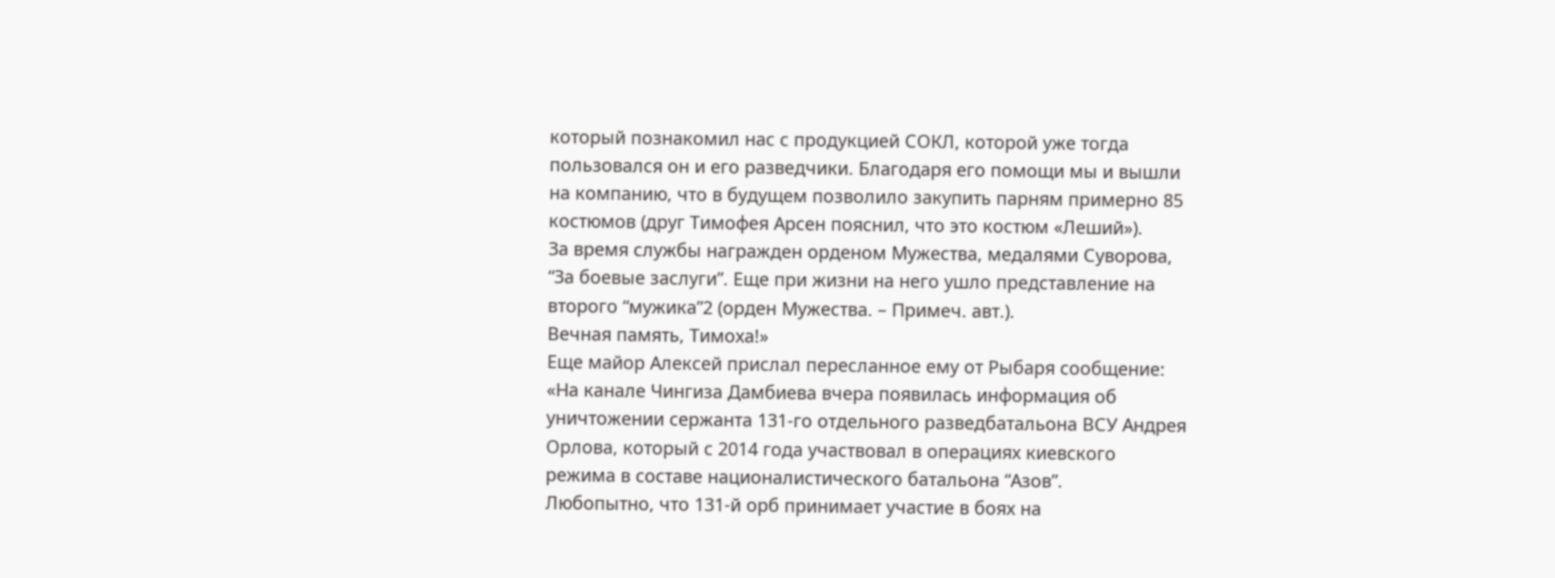который познакомил нас с продукцией СОКЛ, которой уже тогда пользовался он и его разведчики. Благодаря его помощи мы и вышли на компанию, что в будущем позволило закупить парням примерно 85 костюмов (друг Тимофея Арсен пояснил, что это костюм «Леший»).
За время службы награжден орденом Мужества, медалями Суворова, “За боевые заслуги”. Еще при жизни на него ушло представление на второго “мужика”2 (орден Мужества. – Примеч. авт.).
Вечная память, Тимоха!»
Еще майор Алексей прислал пересланное ему от Рыбаря сообщение:
«На канале Чингиза Дамбиева вчера появилась информация об уничтожении сержанта 131-го отдельного разведбатальона ВСУ Андрея Орлова, который с 2014 года участвовал в операциях киевского режима в составе националистического батальона “Азов”.
Любопытно, что 131-й орб принимает участие в боях на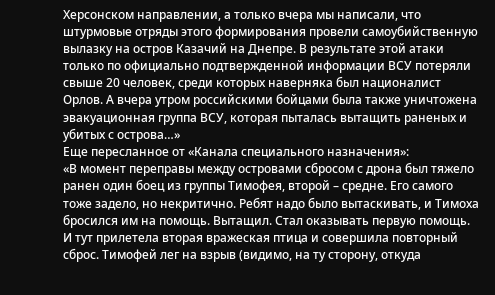Херсонском направлении, а только вчера мы написали, что штурмовые отряды этого формирования провели самоубийственную вылазку на остров Казачий на Днепре. В результате этой атаки только по официально подтвержденной информации ВСУ потеряли свыше 20 человек, среди которых наверняка был националист Орлов. А вчера утром российскими бойцами была также уничтожена эвакуационная группа ВСУ, которая пыталась вытащить раненых и убитых с острова…»
Еще пересланное от «Канала специального назначения»:
«В момент переправы между островами сбросом с дрона был тяжело ранен один боец из группы Тимофея, второй – средне. Его самого тоже задело, но некритично. Ребят надо было вытаскивать, и Тимоха бросился им на помощь. Вытащил. Стал оказывать первую помощь. И тут прилетела вторая вражеская птица и совершила повторный сброс. Тимофей лег на взрыв (видимо, на ту сторону, откуда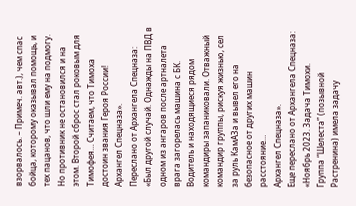взорвалось. – Примеч. авт.), чем спас бойца, которому оказывал помощь, и тех пацанов, что шли ему на подмогу. Но противник не остановился и на этом. Второй сброс стал роковым для Тимофея… Считаем, что Тимоха достоин звания Героя России!
Архангел Спецназа».
Переслано от Архангела Спецназа:
«Был другой случай. Однажды на ПВД в одном из ангаров после артналета врага загорелась машина с БК.
Водитель и находящиеся рядом командиры запаниковали. Отважный командир группы, рискуя жизнью, сел за руль КамАЗа и вывел его на безопасное от других машин расстояние…
Архангел Спецназа».
Еще переслано от Архангела Спецназа:
«Ноябрь 2023. Задача Тимохи.
Группа “Шелеста” (позывной Растренина) имела задачу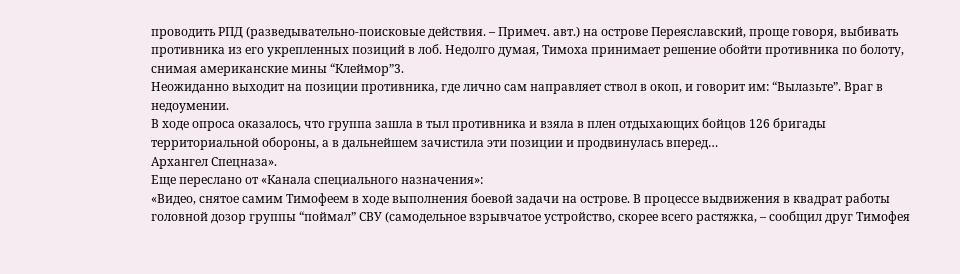проводить РПД (разведывательно-поисковые действия. – Примеч. авт.) на острове Переяславский, проще говоря, выбивать противника из его укрепленных позиций в лоб. Недолго думая, Тимоха принимает решение обойти противника по болоту, снимая американские мины “Клеймор”3.
Неожиданно выходит на позиции противника, где лично сам направляет ствол в окоп, и говорит им: “Вылазьте”. Враг в недоумении.
В ходе опроса оказалось, что группа зашла в тыл противника и взяла в плен отдыхающих бойцов 126 бригады территориальной обороны, а в дальнейшем зачистила эти позиции и продвинулась вперед…
Архангел Спецназа».
Еще переслано от «Канала специального назначения»:
«Видео, снятое самим Тимофеем в ходе выполнения боевой задачи на острове. В процессе выдвижения в квадрат работы головной дозор группы “поймал” СВУ (самодельное взрывчатое устройство, скорее всего растяжка, – сообщил друг Тимофея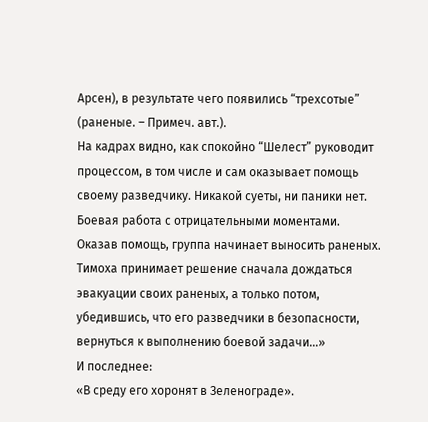Арсен), в результате чего появились “трехсотые” (раненые. – Примеч. авт.).
На кадрах видно, как спокойно “Шелест” руководит процессом, в том числе и сам оказывает помощь своему разведчику. Никакой суеты, ни паники нет. Боевая работа с отрицательными моментами.
Оказав помощь, группа начинает выносить раненых. Тимоха принимает решение сначала дождаться эвакуации своих раненых, а только потом, убедившись, что его разведчики в безопасности, вернуться к выполнению боевой задачи…»
И последнее:
«В среду его хоронят в Зеленограде».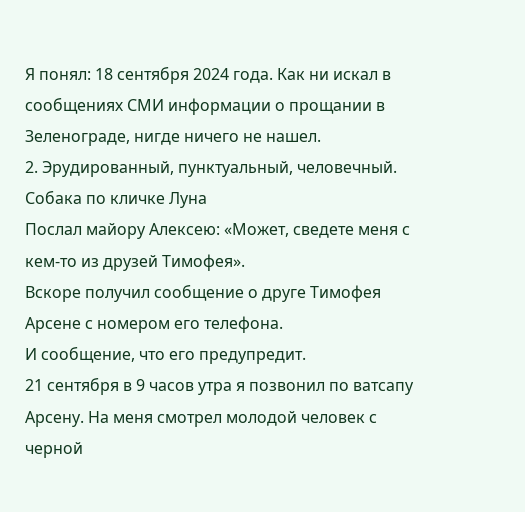Я понял: 18 сентября 2024 года. Как ни искал в сообщениях СМИ информации о прощании в Зеленограде, нигде ничего не нашел.
2. Эрудированный, пунктуальный, человечный. Собака по кличке Луна
Послал майору Алексею: «Может, сведете меня с кем-то из друзей Тимофея».
Вскоре получил сообщение о друге Тимофея Арсене с номером его телефона.
И сообщение, что его предупредит.
21 сентября в 9 часов утра я позвонил по ватсапу Арсену. На меня смотрел молодой человек с черной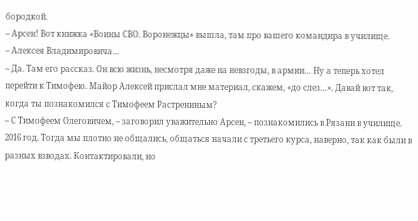бородкой.
– Арсен! Вот книжка «Воины СВО. Воронежцы» вышла, там про вашего командира в училище.
– Алексея Владимировича…
– Да. Там его рассказ. Он всю жизнь, несмотря даже на невзгоды, в армии… Ну а теперь хотел перейти к Тимофею. Майор Алексей прислал мне материал, скажем, «до слез…». Давай вот так, когда ты познакомился с Тимофеем Растрениным?
– С Тимофеем Олеговичем, – заговорил уважительно Арсен, – познакомились в Рязани в училище. 2016 год. Тогда мы плотно не общались, общаться начали с третьего курса, наверно, так как были в разных взводах. Контактировали, но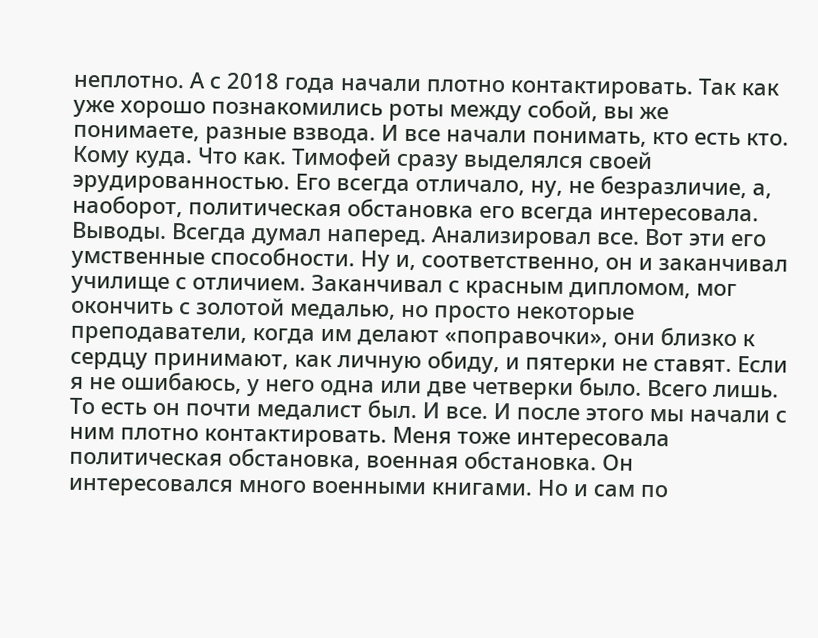неплотно. А с 2018 года начали плотно контактировать. Так как уже хорошо познакомились роты между собой, вы же понимаете, разные взвода. И все начали понимать, кто есть кто. Кому куда. Что как. Тимофей сразу выделялся своей эрудированностью. Его всегда отличало, ну, не безразличие, а, наоборот, политическая обстановка его всегда интересовала. Выводы. Всегда думал наперед. Анализировал все. Вот эти его умственные способности. Ну и, соответственно, он и заканчивал училище с отличием. Заканчивал с красным дипломом, мог окончить с золотой медалью, но просто некоторые преподаватели, когда им делают «поправочки», они близко к сердцу принимают, как личную обиду, и пятерки не ставят. Если я не ошибаюсь, у него одна или две четверки было. Всего лишь. То есть он почти медалист был. И все. И после этого мы начали с ним плотно контактировать. Меня тоже интересовала политическая обстановка, военная обстановка. Он интересовался много военными книгами. Но и сам по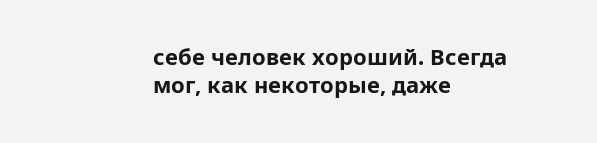себе человек хороший. Всегда мог, как некоторые, даже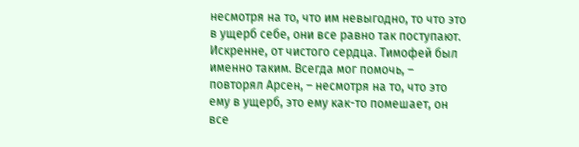несмотря на то, что им невыгодно, то что это в ущерб себе, они все равно так поступают. Искренне, от чистого сердца. Тимофей был именно таким. Всегда мог помочь, – повторял Арсен, – несмотря на то, что это ему в ущерб, это ему как-то помешает, он все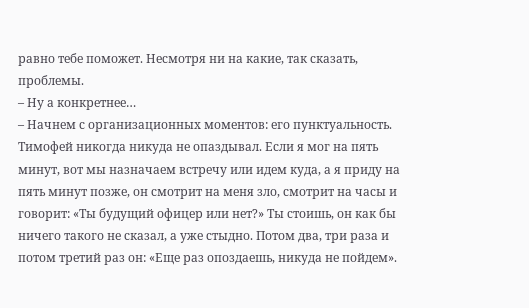равно тебе поможет. Несмотря ни на какие, так сказать, проблемы.
– Ну а конкретнее…
– Начнем с организационных моментов: его пунктуальность. Тимофей никогда никуда не опаздывал. Если я мог на пять минут, вот мы назначаем встречу или идем куда, а я приду на пять минут позже, он смотрит на меня зло, смотрит на часы и говорит: «Ты будущий офицер или нет?» Ты стоишь, он как бы ничего такого не сказал, а уже стыдно. Потом два, три раза и потом третий раз он: «Еще раз опоздаешь, никуда не пойдем».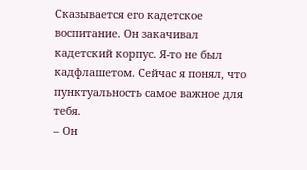Сказывается его кадетское воспитание. Он закачивал кадетский корпус. Я-то не был кадфлашетом. Сейчас я понял, что пунктуальность самое важное для тебя.
– Он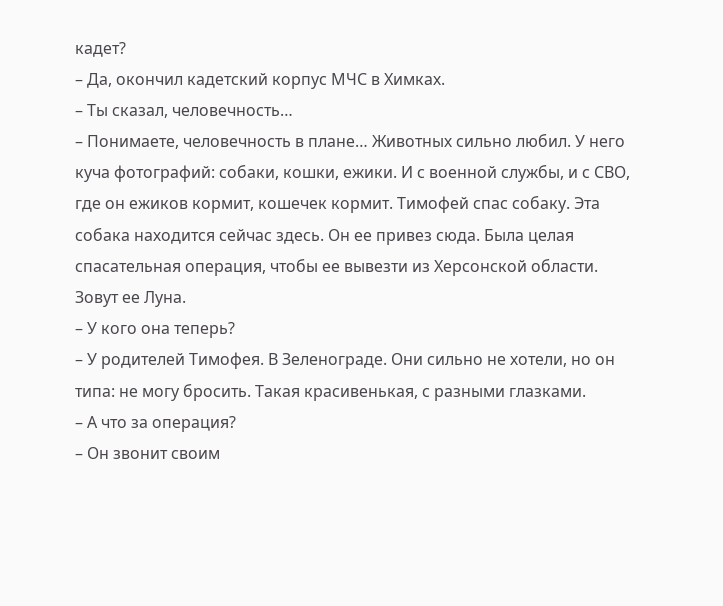кадет?
– Да, окончил кадетский корпус МЧС в Химках.
– Ты сказал, человечность…
– Понимаете, человечность в плане… Животных сильно любил. У него куча фотографий: собаки, кошки, ежики. И с военной службы, и с СВО, где он ежиков кормит, кошечек кормит. Тимофей спас собаку. Эта собака находится сейчас здесь. Он ее привез сюда. Была целая спасательная операция, чтобы ее вывезти из Херсонской области. Зовут ее Луна.
– У кого она теперь?
– У родителей Тимофея. В Зеленограде. Они сильно не хотели, но он типа: не могу бросить. Такая красивенькая, с разными глазками.
– А что за операция?
– Он звонит своим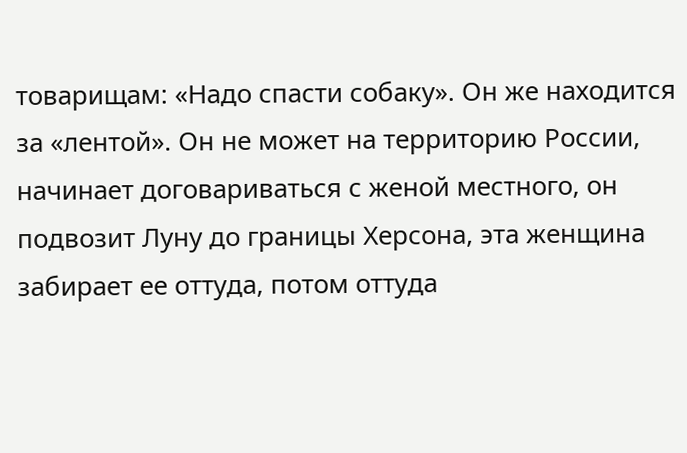товарищам: «Надо спасти собаку». Он же находится за «лентой». Он не может на территорию России, начинает договариваться с женой местного, он подвозит Луну до границы Херсона, эта женщина забирает ее оттуда, потом оттуда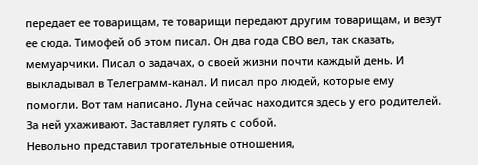передает ее товарищам, те товарищи передают другим товарищам, и везут ее сюда. Тимофей об этом писал. Он два года СВО вел, так сказать, мемуарчики. Писал о задачах, о своей жизни почти каждый день. И выкладывал в Телеграмм-канал. И писал про людей, которые ему помогли. Вот там написано. Луна сейчас находится здесь у его родителей. За ней ухаживают. Заставляет гулять с собой.
Невольно представил трогательные отношения,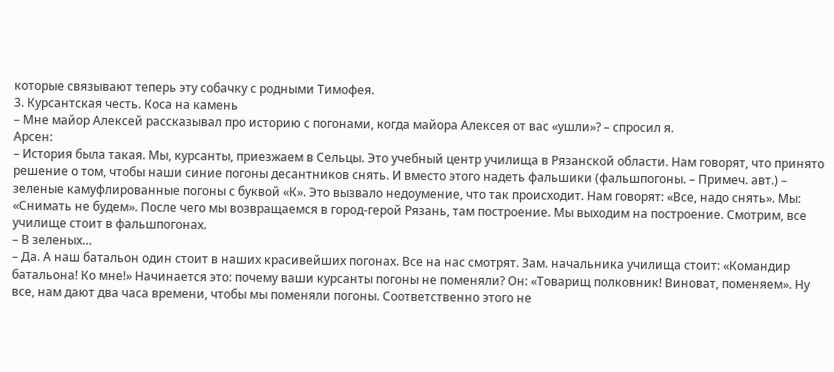которые связывают теперь эту собачку с родными Тимофея.
3. Курсантская честь. Коса на камень
– Мне майор Алексей рассказывал про историю с погонами, когда майора Алексея от вас «ушли»? – спросил я.
Арсен:
– История была такая. Мы, курсанты, приезжаем в Сельцы. Это учебный центр училища в Рязанской области. Нам говорят, что принято решение о том, чтобы наши синие погоны десантников снять. И вместо этого надеть фальшики (фальшпогоны. – Примеч. авт.) – зеленые камуфлированные погоны с буквой «К». Это вызвало недоумение, что так происходит. Нам говорят: «Все, надо снять». Мы: «Снимать не будем». После чего мы возвращаемся в город-герой Рязань, там построение. Мы выходим на построение. Смотрим, все училище стоит в фальшпогонах.
– В зеленых…
– Да. А наш батальон один стоит в наших красивейших погонах. Все на нас смотрят. Зам. начальника училища стоит: «Командир батальона! Ко мне!» Начинается это: почему ваши курсанты погоны не поменяли? Он: «Товарищ полковник! Виноват, поменяем». Ну все, нам дают два часа времени, чтобы мы поменяли погоны. Соответственно этого не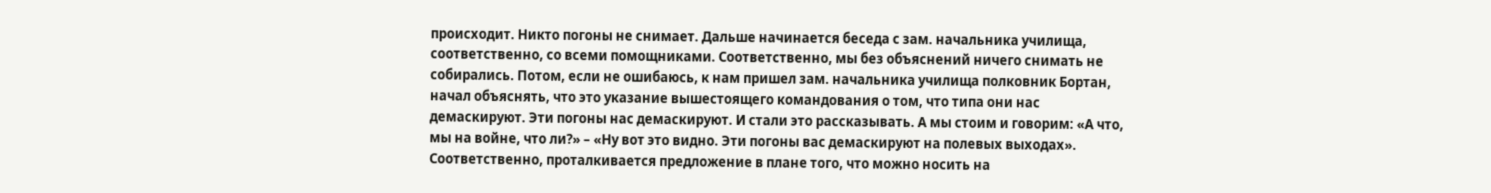происходит. Никто погоны не снимает. Дальше начинается беседа с зам. начальника училища, соответственно, со всеми помощниками. Соответственно, мы без объяснений ничего снимать не собирались. Потом, если не ошибаюсь, к нам пришел зам. начальника училища полковник Бортан, начал объяснять, что это указание вышестоящего командования о том, что типа они нас демаскируют. Эти погоны нас демаскируют. И стали это рассказывать. А мы стоим и говорим: «А что, мы на войне, что ли?» – «Ну вот это видно. Эти погоны вас демаскируют на полевых выходах». Соответственно, проталкивается предложение в плане того, что можно носить на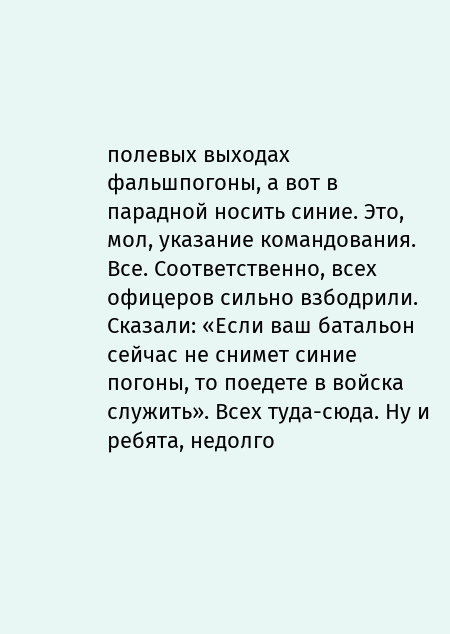полевых выходах фальшпогоны, а вот в парадной носить синие. Это, мол, указание командования. Все. Соответственно, всех офицеров сильно взбодрили. Сказали: «Если ваш батальон сейчас не снимет синие погоны, то поедете в войска служить». Всех туда-сюда. Ну и ребята, недолго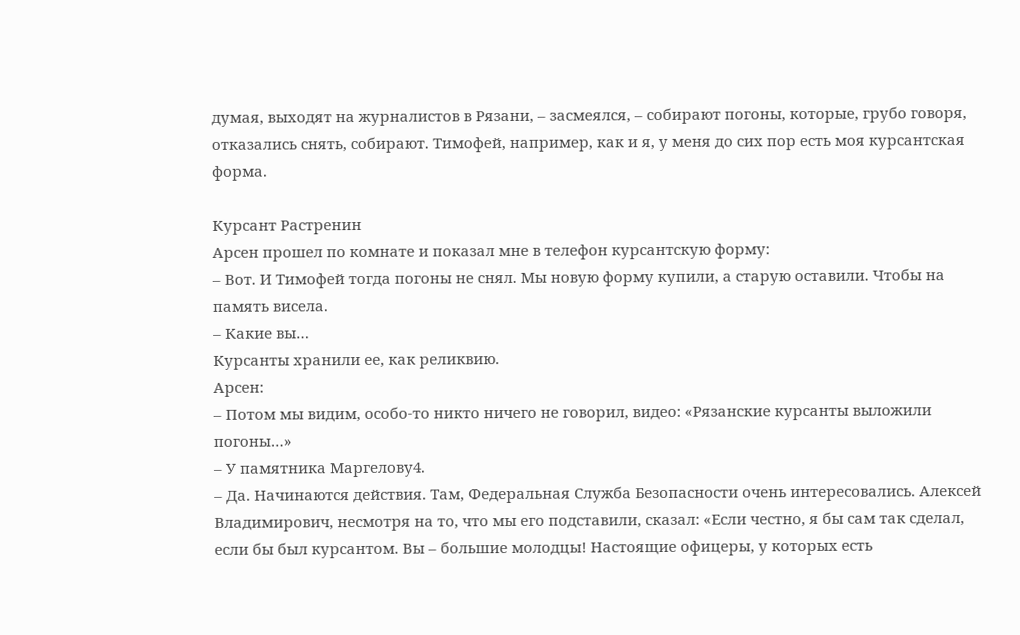думая, выходят на журналистов в Рязани, – засмеялся, – собирают погоны, которые, грубо говоря, отказались снять, собирают. Тимофей, например, как и я, у меня до сих пор есть моя курсантская форма.

Курсант Растренин
Арсен прошел по комнате и показал мне в телефон курсантскую форму:
– Вот. И Тимофей тогда погоны не снял. Мы новую форму купили, а старую оставили. Чтобы на память висела.
– Какие вы…
Курсанты хранили ее, как реликвию.
Арсен:
– Потом мы видим, особо-то никто ничего не говорил, видео: «Рязанские курсанты выложили погоны…»
– У памятника Маргелову4.
– Да. Начинаются действия. Там, Федеральная Служба Безопасности очень интересовались. Алексей Владимирович, несмотря на то, что мы его подставили, сказал: «Если честно, я бы сам так сделал, если бы был курсантом. Вы – большие молодцы! Настоящие офицеры, у которых есть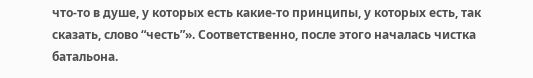что-то в душе, у которых есть какие-то принципы, у которых есть, так сказать, слово “честь”». Соответственно, после этого началась чистка батальона.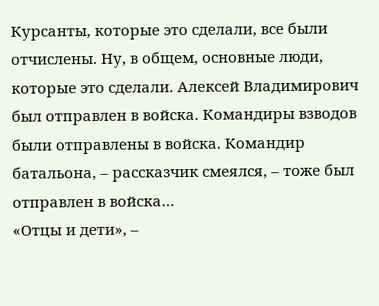Курсанты, которые это сделали, все были отчислены. Ну, в общем, основные люди, которые это сделали. Алексей Владимирович был отправлен в войска. Командиры взводов были отправлены в войска. Командир батальона, – рассказчик смеялся, – тоже был отправлен в войска…
«Отцы и дети», –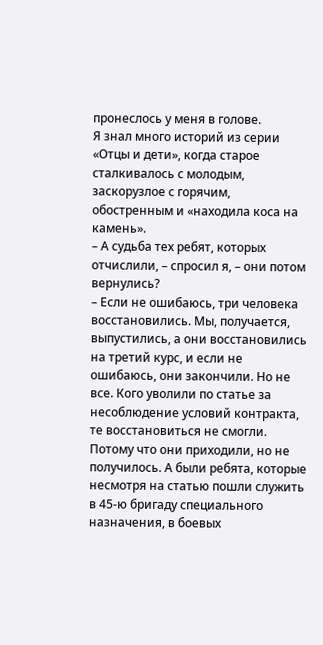пронеслось у меня в голове.
Я знал много историй из серии «Отцы и дети», когда старое сталкивалось с молодым, заскорузлое с горячим, обостренным и «находила коса на камень».
– А судьба тех ребят, которых отчислили, – спросил я, – они потом вернулись?
– Если не ошибаюсь, три человека восстановились. Мы, получается, выпустились, а они восстановились на третий курс, и если не ошибаюсь, они закончили. Но не все. Кого уволили по статье за несоблюдение условий контракта, те восстановиться не смогли. Потому что они приходили, но не получилось. А были ребята, которые несмотря на статью пошли служить в 45-ю бригаду специального назначения, в боевых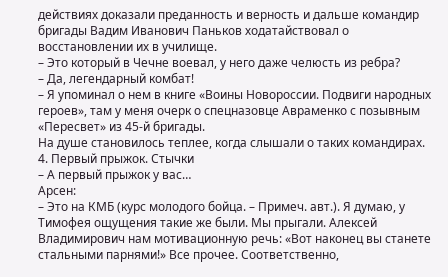действиях доказали преданность и верность и дальше командир бригады Вадим Иванович Паньков ходатайствовал о восстановлении их в училище.
– Это который в Чечне воевал, у него даже челюсть из ребра?
– Да, легендарный комбат!
– Я упоминал о нем в книге «Воины Новороссии. Подвиги народных героев», там у меня очерк о спецназовце Авраменко с позывным «Пересвет» из 45-й бригады.
На душе становилось теплее, когда слышали о таких командирах.
4. Первый прыжок. Стычки
– А первый прыжок у вас…
Арсен:
– Это на КМБ (курс молодого бойца. – Примеч. авт.). Я думаю, у Тимофея ощущения такие же были. Мы прыгали. Алексей Владимирович нам мотивационную речь: «Вот наконец вы станете стальными парнями!» Все прочее. Соответственно,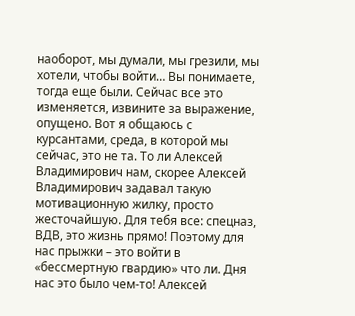наоборот, мы думали, мы грезили, мы хотели, чтобы войти… Вы понимаете, тогда еще были. Сейчас все это изменяется, извините за выражение, опущено. Вот я общаюсь с курсантами, среда, в которой мы сейчас, это не та. То ли Алексей Владимирович нам, скорее Алексей Владимирович задавал такую мотивационную жилку, просто жесточайшую. Для тебя все: спецназ, ВДВ, это жизнь прямо! Поэтому для нас прыжки – это войти в «бессмертную гвардию» что ли. Дня нас это было чем-то! Алексей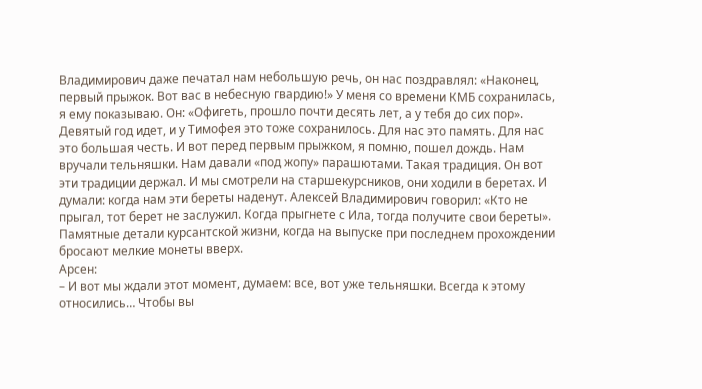Владимирович даже печатал нам небольшую речь, он нас поздравлял: «Наконец, первый прыжок. Вот вас в небесную гвардию!» У меня со времени КМБ сохранилась, я ему показываю. Он: «Офигеть, прошло почти десять лет, а у тебя до сих пор». Девятый год идет, и у Тимофея это тоже сохранилось. Для нас это память. Для нас это большая честь. И вот перед первым прыжком, я помню, пошел дождь. Нам вручали тельняшки. Нам давали «под жопу» парашютами. Такая традиция. Он вот эти традиции держал. И мы смотрели на старшекурсников, они ходили в беретах. И думали: когда нам эти береты наденут. Алексей Владимирович говорил: «Кто не прыгал, тот берет не заслужил. Когда прыгнете с Ила, тогда получите свои береты».
Памятные детали курсантской жизни, когда на выпуске при последнем прохождении бросают мелкие монеты вверх.
Арсен:
– И вот мы ждали этот момент, думаем: все, вот уже тельняшки. Всегда к этому относились… Чтобы вы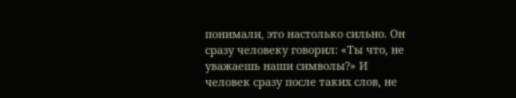понимали, это настолько сильно. Он сразу человеку говорил: «Ты что, не уважаешь наши символы?» И человек сразу после таких слов, не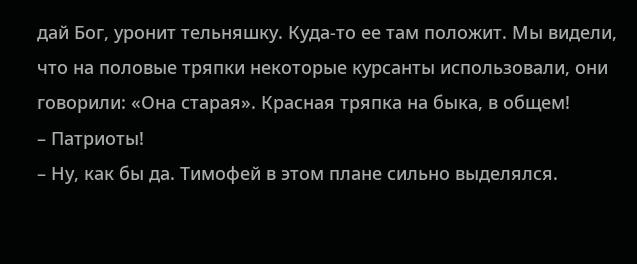дай Бог, уронит тельняшку. Куда-то ее там положит. Мы видели, что на половые тряпки некоторые курсанты использовали, они говорили: «Она старая». Красная тряпка на быка, в общем!
– Патриоты!
– Ну, как бы да. Тимофей в этом плане сильно выделялся.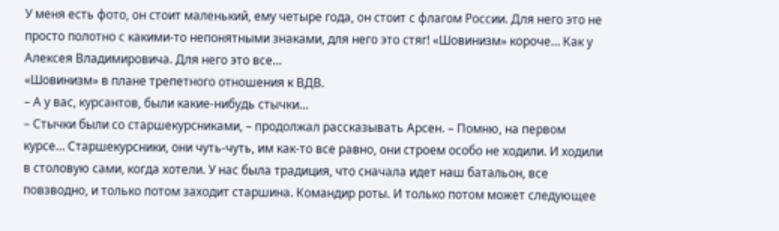У меня есть фото, он стоит маленький, ему четыре года, он стоит с флагом России. Для него это не просто полотно с какими-то непонятными знаками, для него это стяг! «Шовинизм» короче… Как у Алексея Владимировича. Для него это все…
«Шовинизм» в плане трепетного отношения к ВДВ.
– А у вас, курсантов, были какие-нибудь стычки…
– Стычки были со старшекурсниками, – продолжал рассказывать Арсен. – Помню, на первом курсе… Старшекурсники, они чуть-чуть, им как-то все равно, они строем особо не ходили. И ходили в столовую сами, когда хотели. У нас была традиция, что сначала идет наш батальон, все повзводно, и только потом заходит старшина. Командир роты. И только потом может следующее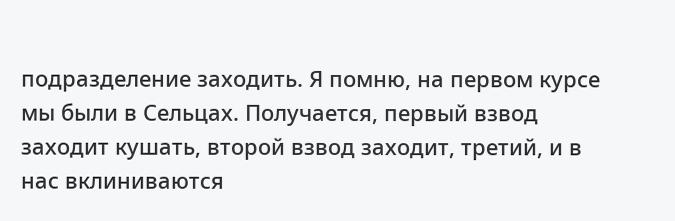подразделение заходить. Я помню, на первом курсе мы были в Сельцах. Получается, первый взвод заходит кушать, второй взвод заходит, третий, и в нас вклиниваются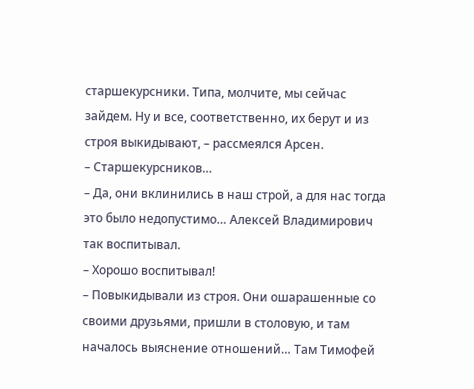старшекурсники. Типа, молчите, мы сейчас зайдем. Ну и все, соответственно, их берут и из строя выкидывают, – рассмеялся Арсен.
– Старшекурсников…
– Да, они вклинились в наш строй, а для нас тогда это было недопустимо… Алексей Владимирович так воспитывал.
– Хорошо воспитывал!
– Повыкидывали из строя. Они ошарашенные со своими друзьями, пришли в столовую, и там началось выяснение отношений… Там Тимофей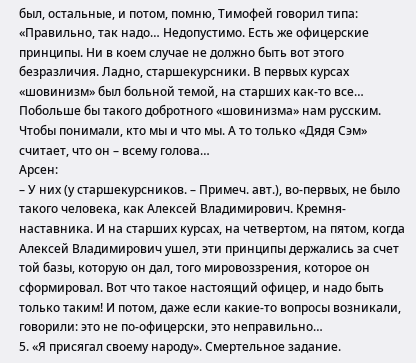был, остальные, и потом, помню, Тимофей говорил типа: «Правильно, так надо… Недопустимо. Есть же офицерские принципы. Ни в коем случае не должно быть вот этого безразличия. Ладно, старшекурсники. В первых курсах «шовинизм» был больной темой, на старших как-то все…
Побольше бы такого добротного «шовинизма» нам русским. Чтобы понимали, кто мы и что мы. А то только «Дядя Сэм» считает, что он – всему голова…
Арсен:
– У них (у старшекурсников. – Примеч. авт.), во-первых, не было такого человека, как Алексей Владимирович. Кремня-наставника. И на старших курсах, на четвертом, на пятом, когда Алексей Владимирович ушел, эти принципы держались за счет той базы, которую он дал, того мировоззрения, которое он сформировал. Вот что такое настоящий офицер, и надо быть только таким! И потом, даже если какие-то вопросы возникали, говорили: это не по-офицерски, это неправильно…
5. «Я присягал своему народу». Смертельное задание.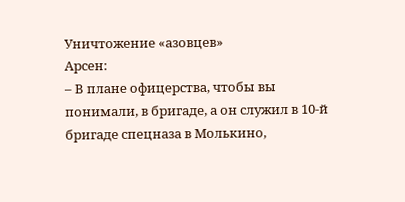Уничтожение «азовцев»
Арсен:
– В плане офицерства, чтобы вы понимали, в бригаде, а он служил в 10-й бригаде спецназа в Молькино,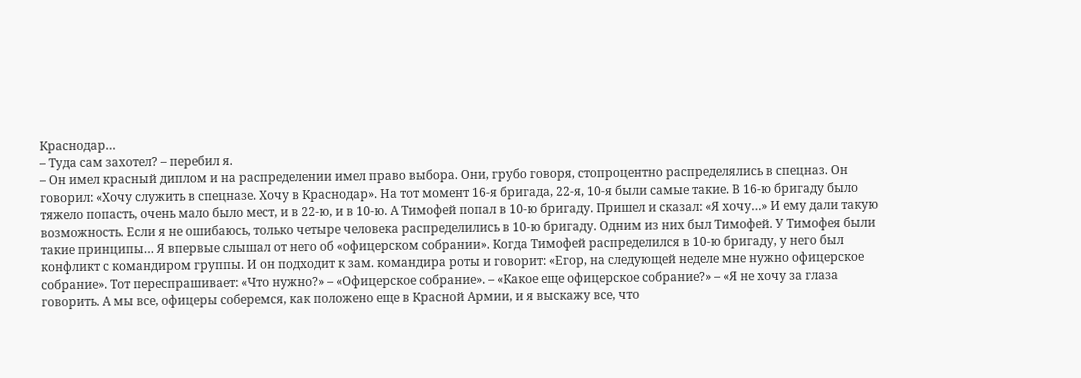Краснодар…
– Туда сам захотел? – перебил я.
– Он имел красный диплом и на распределении имел право выбора. Они, грубо говоря, стопроцентно распределялись в спецназ. Он говорил: «Хочу служить в спецназе. Хочу в Краснодар». На тот момент 16-я бригада, 22-я, 10-я были самые такие. В 16-ю бригаду было тяжело попасть, очень мало было мест, и в 22-ю, и в 10-ю. А Тимофей попал в 10-ю бригаду. Пришел и сказал: «Я хочу…» И ему дали такую возможность. Если я не ошибаюсь, только четыре человека распределились в 10-ю бригаду. Одним из них был Тимофей. У Тимофея были такие принципы… Я впервые слышал от него об «офицерском собрании». Когда Тимофей распределился в 10-ю бригаду, у него был конфликт с командиром группы. И он подходит к зам. командира роты и говорит: «Егор, на следующей неделе мне нужно офицерское собрание». Тот переспрашивает: «Что нужно?» – «Офицерское собрание». – «Какое еще офицерское собрание?» – «Я не хочу за глаза говорить. А мы все, офицеры соберемся, как положено еще в Красной Армии, и я выскажу все, что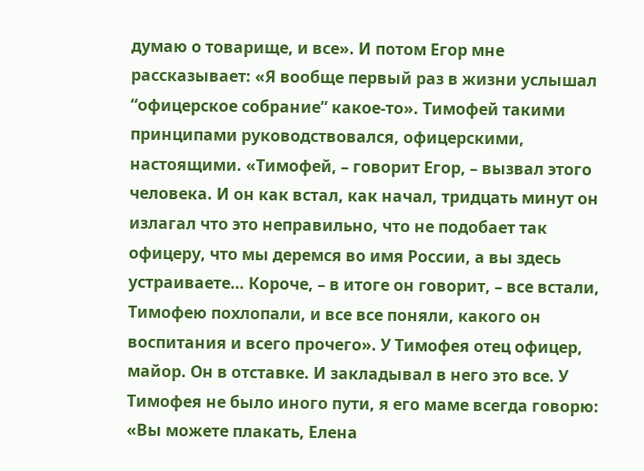думаю о товарище, и все». И потом Егор мне рассказывает: «Я вообще первый раз в жизни услышал “офицерское собрание” какое-то». Тимофей такими принципами руководствовался, офицерскими, настоящими. «Тимофей, – говорит Егор, – вызвал этого человека. И он как встал, как начал, тридцать минут он излагал что это неправильно, что не подобает так офицеру, что мы деремся во имя России, а вы здесь устраиваете… Короче, – в итоге он говорит, – все встали, Тимофею похлопали, и все все поняли, какого он воспитания и всего прочего». У Тимофея отец офицер, майор. Он в отставке. И закладывал в него это все. У Тимофея не было иного пути, я его маме всегда говорю: «Вы можете плакать, Елена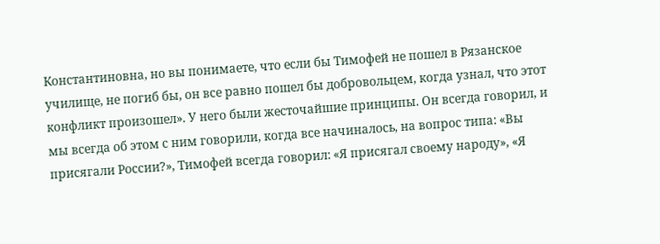Константиновна, но вы понимаете, что если бы Тимофей не пошел в Рязанское училище, не погиб бы, он все равно пошел бы добровольцем, когда узнал, что этот конфликт произошел». У него были жесточайшие принципы. Он всегда говорил, и мы всегда об этом с ним говорили, когда все начиналось, на вопрос типа: «Вы присягали России?», Тимофей всегда говорил: «Я присягал своему народу», «Я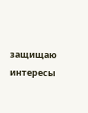защищаю интересы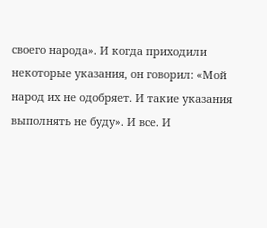своего народа». И когда приходили некоторые указания, он говорил: «Мой народ их не одобряет. И такие указания выполнять не буду». И все. И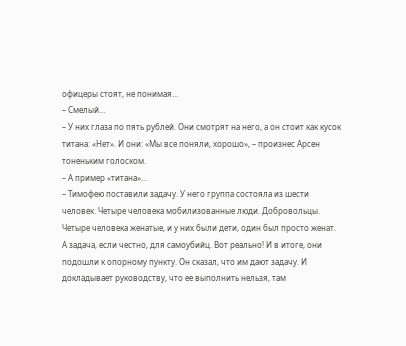офицеры стоят, не понимая…
– Смелый…
– У них глаза по пять рублей. Они смотрят на него, а он стоит как кусок титана: «Нет». И они: «Мы все поняли, хорошо», – произнес Арсен тоненьким голоском.
– А пример «титана»…
– Тимофею поставили задачу. У него группа состояла из шести человек. Четыре человека мобилизованные люди. Добровольцы. Четыре человека женатые, и у них были дети, один был просто женат. А задача, если честно, для самоубийц. Вот реально! И в итоге, они подошли к опорному пункту. Он сказал, что им дают задачу. И докладывает руководству, что ее выполнить нельзя, там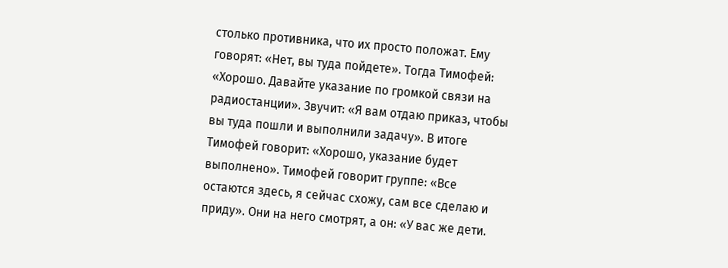столько противника, что их просто положат. Ему говорят: «Нет, вы туда пойдете». Тогда Тимофей: «Хорошо. Давайте указание по громкой связи на радиостанции». Звучит: «Я вам отдаю приказ, чтобы вы туда пошли и выполнили задачу». В итоге Тимофей говорит: «Хорошо, указание будет выполнено». Тимофей говорит группе: «Все остаются здесь, я сейчас схожу, сам все сделаю и приду». Они на него смотрят, а он: «У вас же дети.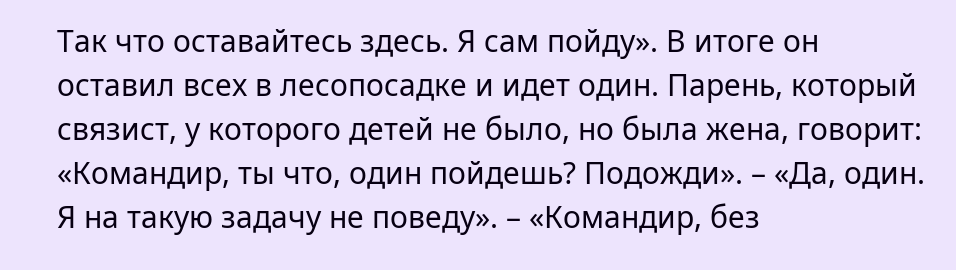Так что оставайтесь здесь. Я сам пойду». В итоге он оставил всех в лесопосадке и идет один. Парень, который связист, у которого детей не было, но была жена, говорит: «Командир, ты что, один пойдешь? Подожди». – «Да, один. Я на такую задачу не поведу». – «Командир, без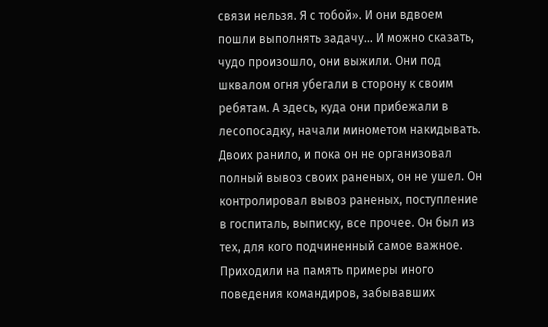связи нельзя. Я с тобой». И они вдвоем пошли выполнять задачу… И можно сказать, чудо произошло, они выжили. Они под шквалом огня убегали в сторону к своим ребятам. А здесь, куда они прибежали в лесопосадку, начали минометом накидывать. Двоих ранило, и пока он не организовал полный вывоз своих раненых, он не ушел. Он контролировал вывоз раненых, поступление в госпиталь, выписку, все прочее. Он был из тех, для кого подчиненный самое важное.
Приходили на память примеры иного поведения командиров, забывавших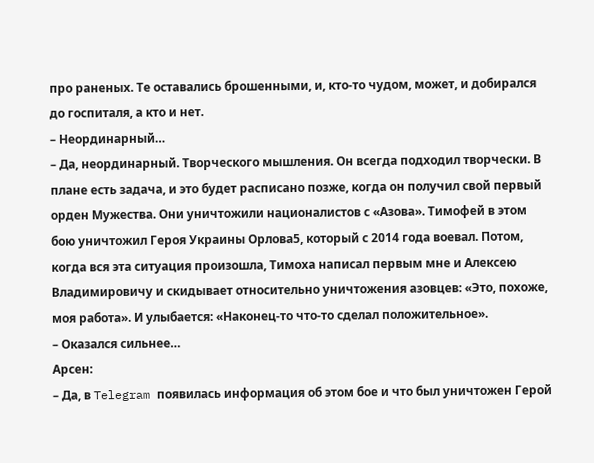про раненых. Те оставались брошенными, и, кто-то чудом, может, и добирался до госпиталя, а кто и нет.
– Неординарный…
– Да, неординарный. Творческого мышления. Он всегда подходил творчески. В плане есть задача, и это будет расписано позже, когда он получил свой первый орден Мужества. Они уничтожили националистов с «Азова». Тимофей в этом бою уничтожил Героя Украины Орлова5, который с 2014 года воевал. Потом, когда вся эта ситуация произошла, Тимоха написал первым мне и Алексею Владимировичу и скидывает относительно уничтожения азовцев: «Это, похоже, моя работа». И улыбается: «Наконец-то что-то сделал положительное».
– Оказался сильнее…
Арсен:
– Да, в Telegram появилась информация об этом бое и что был уничтожен Герой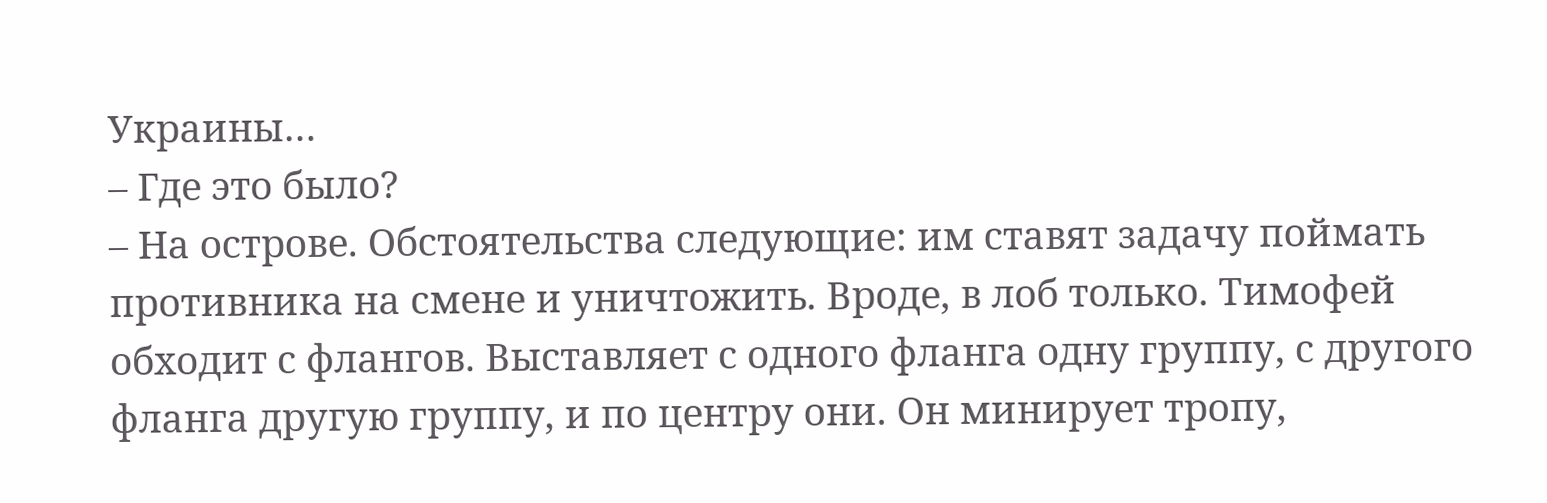Украины…
– Где это было?
– На острове. Обстоятельства следующие: им ставят задачу поймать противника на смене и уничтожить. Вроде, в лоб только. Тимофей обходит с флангов. Выставляет с одного фланга одну группу, с другого фланга другую группу, и по центру они. Он минирует тропу,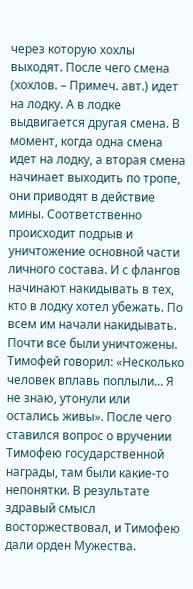через которую хохлы выходят. После чего смена (хохлов. – Примеч. авт.) идет на лодку. А в лодке выдвигается другая смена. В момент, когда одна смена идет на лодку, а вторая смена начинает выходить по тропе, они приводят в действие мины. Соответственно происходит подрыв и уничтожение основной части личного состава. И с флангов начинают накидывать в тех, кто в лодку хотел убежать. По всем им начали накидывать. Почти все были уничтожены. Тимофей говорил: «Несколько человек вплавь поплыли… Я не знаю, утонули или остались живы». После чего ставился вопрос о вручении Тимофею государственной награды, там были какие-то непонятки. В результате здравый смысл восторжествовал, и Тимофею дали орден Мужества.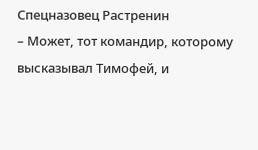Спецназовец Растренин
– Может, тот командир, которому высказывал Тимофей, и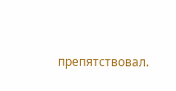препятствовал.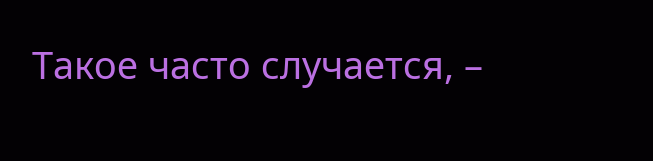Такое часто случается, –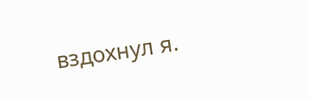вздохнул я.